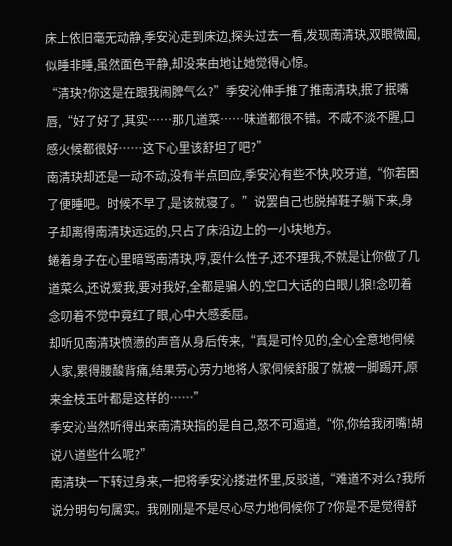床上依旧毫无动静,季安沁走到床边,探头过去一看,发现南清玦,双眼微阖,似睡非睡,虽然面色平静,却没来由地让她觉得心惊。
“清玦?你这是在跟我闹脾气么?”季安沁伸手推了推南清玦,抿了抿嘴唇,“好了好了,其实……那几道菜……味道都很不错。不咸不淡不腥,口感火候都很好……这下心里该舒坦了吧?”
南清玦却还是一动不动,没有半点回应,季安沁有些不快,咬牙道,“你若困了便睡吧。时候不早了,是该就寝了。”说罢自己也脱掉鞋子躺下来,身子却离得南清玦远远的,只占了床沿边上的一小块地方。
蜷着身子在心里暗骂南清玦,哼,耍什么性子,还不理我,不就是让你做了几道菜么,还说爱我,要对我好,全都是骗人的,空口大话的白眼儿狼!念叨着念叨着不觉中竟红了眼,心中大感委屈。
却听见南清玦愤懑的声音从身后传来,“真是可怜见的,全心全意地伺候人家,累得腰酸背痛,结果劳心劳力地将人家伺候舒服了就被一脚踢开,原来金枝玉叶都是这样的……”
季安沁当然听得出来南清玦指的是自己,怒不可遏道,“你,你给我闭嘴!胡说八道些什么呢?”
南清玦一下转过身来,一把将季安沁搂进怀里,反驳道,“难道不对么?我所说分明句句属实。我刚刚是不是尽心尽力地伺候你了?你是不是觉得舒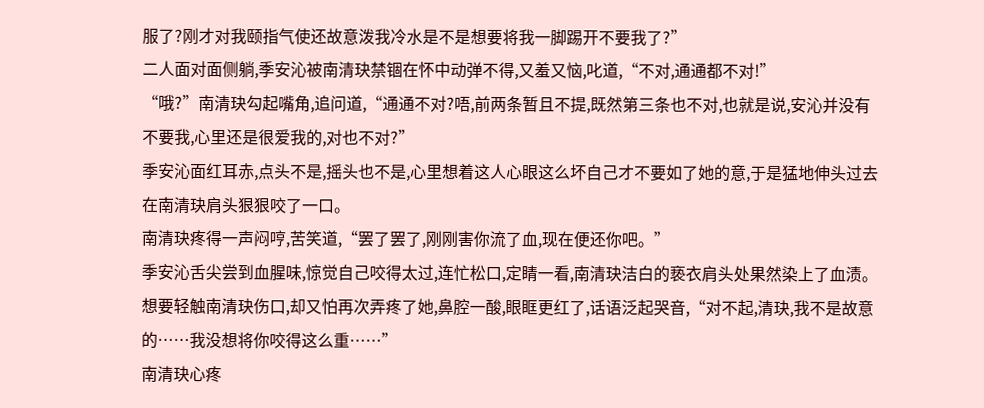服了?刚才对我颐指气使还故意泼我冷水是不是想要将我一脚踢开不要我了?”
二人面对面侧躺,季安沁被南清玦禁锢在怀中动弹不得,又羞又恼,叱道,“不对,通通都不对!”
“哦?”南清玦勾起嘴角,追问道,“通通不对?唔,前两条暂且不提,既然第三条也不对,也就是说,安沁并没有不要我,心里还是很爱我的,对也不对?”
季安沁面红耳赤,点头不是,摇头也不是,心里想着这人心眼这么坏自己才不要如了她的意,于是猛地伸头过去在南清玦肩头狠狠咬了一口。
南清玦疼得一声闷哼,苦笑道,“罢了罢了,刚刚害你流了血,现在便还你吧。”
季安沁舌尖尝到血腥味,惊觉自己咬得太过,连忙松口,定睛一看,南清玦洁白的亵衣肩头处果然染上了血渍。
想要轻触南清玦伤口,却又怕再次弄疼了她,鼻腔一酸,眼眶更红了,话语泛起哭音,“对不起,清玦,我不是故意的……我没想将你咬得这么重……”
南清玦心疼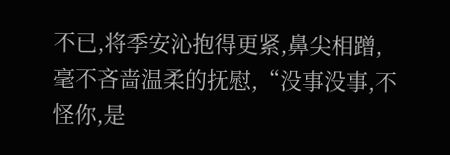不已,将季安沁抱得更紧,鼻尖相蹭,毫不吝啬温柔的抚慰,“没事没事,不怪你,是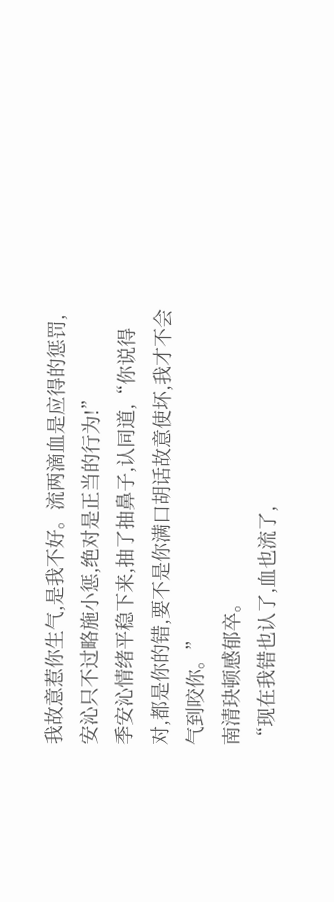我故意惹你生气,是我不好。流两滴血是应得的惩罚,安沁只不过略施小惩,绝对是正当的行为!”
季安沁情绪平稳下来,抽了抽鼻子,认同道,“你说得对,都是你的错,要不是你满口胡话故意使坏,我才不会气到咬你。”
南清玦顿感郁卒。
“现在我错也认了,血也流了,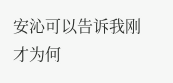安沁可以告诉我刚才为何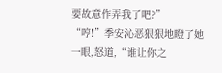要故意作弄我了吧?”
“哼!”季安沁恶狠狠地瞪了她一眼,怒道,“谁让你之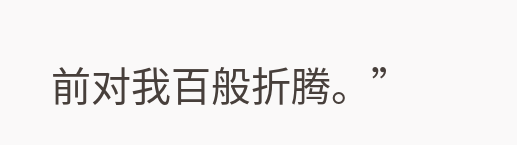前对我百般折腾。”